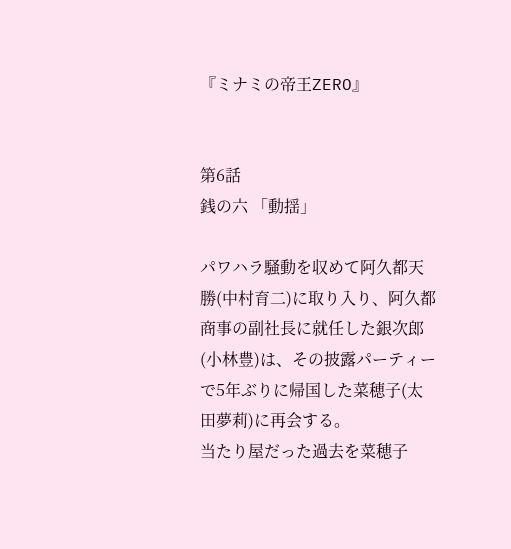『ミナミの帝王ZERO』


第6話
銭の六 「動揺」

パワハラ騒動を収めて阿久都天勝(中村育二)に取り入り、阿久都商事の副社長に就任した銀次郎(小林豊)は、その披露パーティーで5年ぶりに帰国した菜穂子(太田夢莉)に再会する。
当たり屋だった過去を菜穂子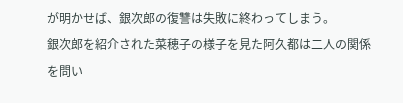が明かせば、銀次郎の復讐は失敗に終わってしまう。
銀次郎を紹介された菜穂子の様子を見た阿久都は二人の関係を問い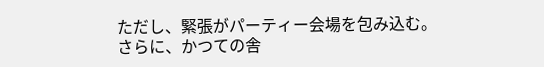ただし、緊張がパーティー会場を包み込む。
さらに、かつての舎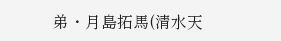弟・月島拓馬(清水天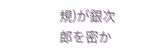規)が銀次郎を密か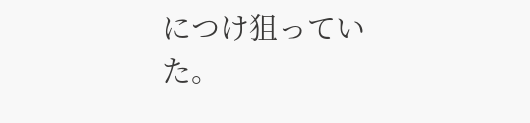につけ狙っていた。